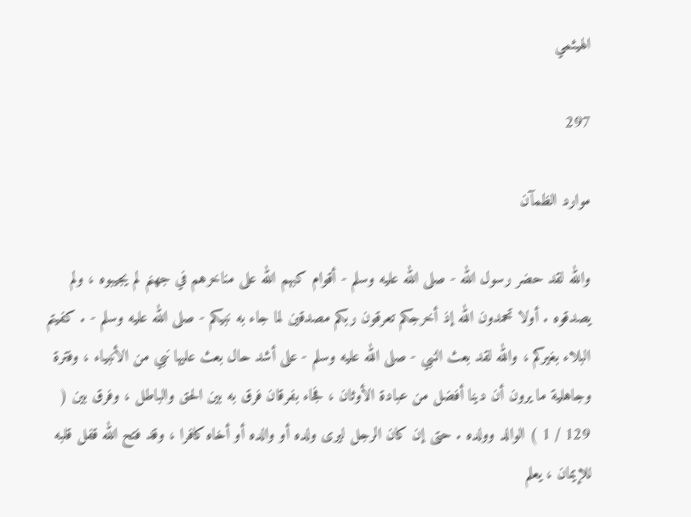الهيثمي

297

موارد الظمآن

والله لقد حضر رسول الله - صلى الله عليه وسلم - أقوام كبهم الله على مناخرهم في جهنم لم يجيبوه ، ولم يصدقوه . أولا تحمدون الله إذ أخرجكم تعرقون ربكم مصدقين لما جاء به نبيكم - صلى الله عليه وسلم - . كفيتم البلاء بغيركم ، والله لقد بعث النبي - صلى الله عليه وسلم - على أشد حال بعث عليها نبي من الأنبياء ، وفترة وجاهلية ما يرون أن دينا أفضل من عبادة الأوثان ، فجاء بفرقان فرق به بين الحق والباطل ، وفرق بين ( 129 / 1 ) الوالد وولده . حتى إن كان الرجل ليرى ولده أو والده أو أخاه كافرا ، وقد فتح الله قفل قلبه للإيمان ، يعلم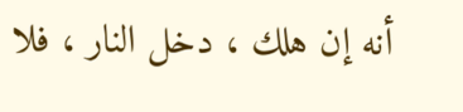أنه إن هلك ، دخل النار ، فلا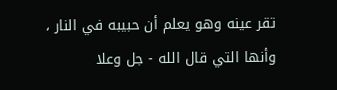تقر عينه وهو يعلم أن حبيبه في النار ، وأنها التي قال الله - جل وعلا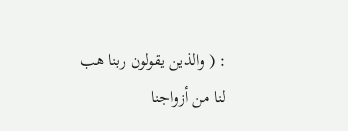: ( والذين يقولون ربنا هب لنا من أزواجنا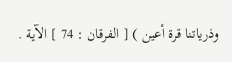وذرياتنا قرة أعين ) [ الفرقان : 74 ] الآية .